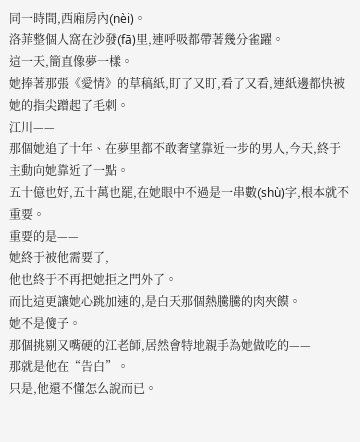同一時間,西廂房內(nèi)。
洛菲整個人窩在沙發(fā)里,連呼吸都帶著幾分雀躍。
這一天,簡直像夢一樣。
她捧著那張《愛情》的草稿紙,盯了又盯,看了又看,連紙邊都快被她的指尖蹭起了毛刺。
江川——
那個她追了十年、在夢里都不敢奢望靠近一步的男人,今天,終于主動向她靠近了一點。
五十億也好,五十萬也罷,在她眼中不過是一串數(shù)字,根本就不重要。
重要的是——
她終于被他需要了,
他也終于不再把她拒之門外了。
而比這更讓她心跳加速的,是白天那個熱騰騰的肉夾饃。
她不是傻子。
那個挑剔又嘴硬的江老師,居然會特地親手為她做吃的——
那就是他在“告白”。
只是,他還不懂怎么說而已。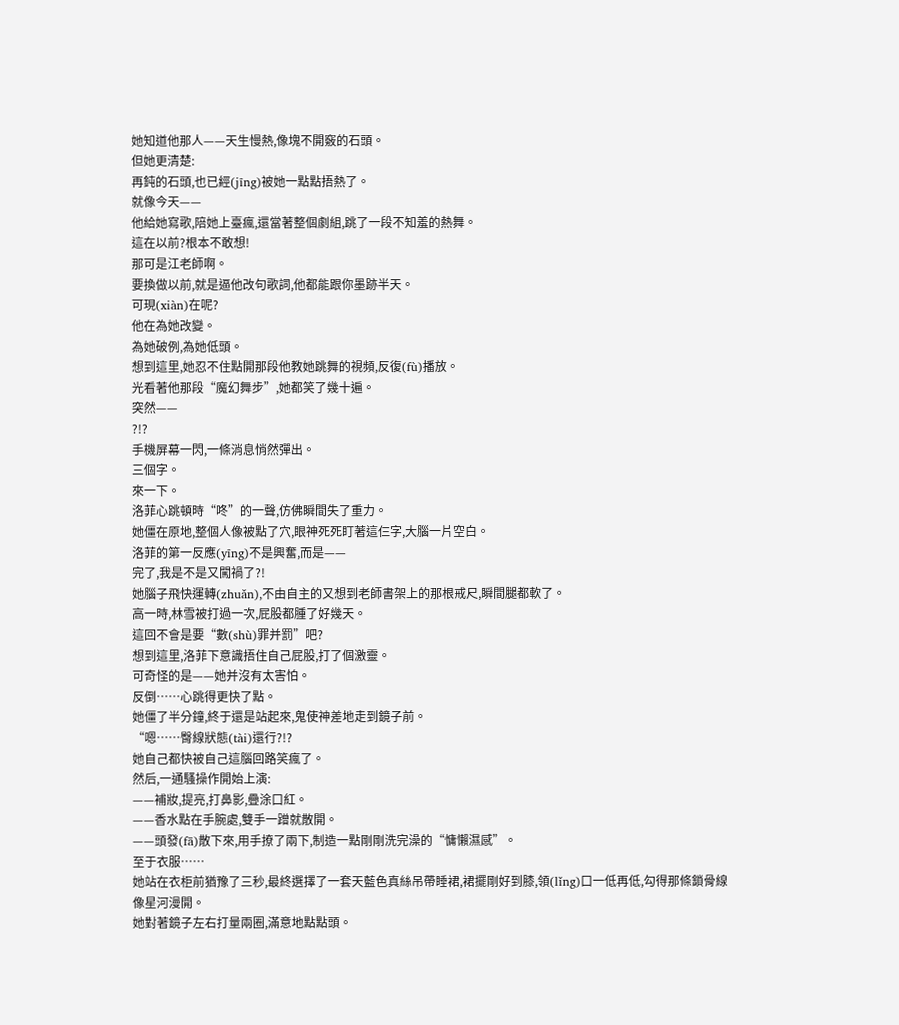她知道他那人——天生慢熱,像塊不開竅的石頭。
但她更清楚:
再鈍的石頭,也已經(jīng)被她一點點捂熱了。
就像今天——
他給她寫歌,陪她上臺瘋,還當著整個劇組,跳了一段不知羞的熱舞。
這在以前?根本不敢想!
那可是江老師啊。
要換做以前,就是逼他改句歌詞,他都能跟你墨跡半天。
可現(xiàn)在呢?
他在為她改變。
為她破例,為她低頭。
想到這里,她忍不住點開那段他教她跳舞的視頻,反復(fù)播放。
光看著他那段“魔幻舞步”,她都笑了幾十遍。
突然——
?!?
手機屏幕一閃,一條消息悄然彈出。
三個字。
來一下。
洛菲心跳頓時“咚”的一聲,仿佛瞬間失了重力。
她僵在原地,整個人像被點了穴,眼神死死盯著這仨字,大腦一片空白。
洛菲的第一反應(yīng)不是興奮,而是——
完了,我是不是又闖禍了?!
她腦子飛快運轉(zhuǎn),不由自主的又想到老師書架上的那根戒尺,瞬間腿都軟了。
高一時,林雪被打過一次,屁股都腫了好幾天。
這回不會是要“數(shù)罪并罰”吧?
想到這里,洛菲下意識捂住自己屁股,打了個激靈。
可奇怪的是——她并沒有太害怕。
反倒……心跳得更快了點。
她僵了半分鐘,終于還是站起來,鬼使神差地走到鏡子前。
“嗯……臀線狀態(tài)還行?!?
她自己都快被自己這腦回路笑瘋了。
然后,一通騷操作開始上演:
——補妝,提亮,打鼻影,疊涂口紅。
——香水點在手腕處,雙手一蹭就散開。
——頭發(fā)散下來,用手撩了兩下,制造一點剛剛洗完澡的“慵懶濕感”。
至于衣服……
她站在衣柜前猶豫了三秒,最終選擇了一套天藍色真絲吊帶睡裙,裙擺剛好到膝,領(lǐng)口一低再低,勾得那條鎖骨線像星河漫開。
她對著鏡子左右打量兩圈,滿意地點點頭。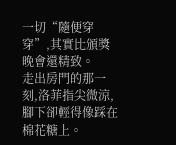一切“隨便穿穿”,其實比頒獎晚會還精致。
走出房門的那一刻,洛菲指尖微涼,腳下卻輕得像踩在棉花糖上。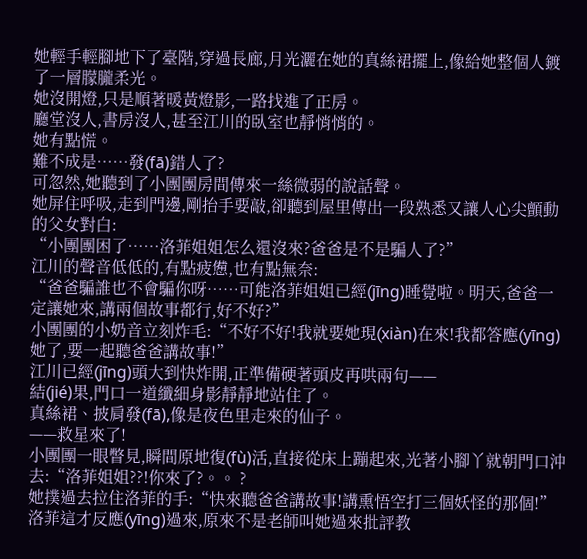她輕手輕腳地下了臺階,穿過長廊,月光灑在她的真絲裙擺上,像給她整個人鍍了一層朦朧柔光。
她沒開燈,只是順著暖黃燈影,一路找進了正房。
廳堂沒人,書房沒人,甚至江川的臥室也靜悄悄的。
她有點慌。
難不成是……發(fā)錯人了?
可忽然,她聽到了小團團房間傳來一絲微弱的說話聲。
她屏住呼吸,走到門邊,剛抬手要敲,卻聽到屋里傳出一段熟悉又讓人心尖顫動的父女對白:
“小團團困了……洛菲姐姐怎么還沒來?爸爸是不是騙人了?”
江川的聲音低低的,有點疲憊,也有點無奈:
“爸爸騙誰也不會騙你呀……可能洛菲姐姐已經(jīng)睡覺啦。明天,爸爸一定讓她來,講兩個故事都行,好不好?”
小團團的小奶音立刻炸毛:“不好不好!我就要她現(xiàn)在來!我都答應(yīng)她了,要一起聽爸爸講故事!”
江川已經(jīng)頭大到快炸開,正準備硬著頭皮再哄兩句——
結(jié)果,門口一道纖細身影靜靜地站住了。
真絲裙、披肩發(fā),像是夜色里走來的仙子。
——救星來了!
小團團一眼瞥見,瞬間原地復(fù)活,直接從床上蹦起來,光著小腳丫就朝門口沖去:“洛菲姐姐??!你來了?。。 ?
她撲過去拉住洛菲的手:“快來聽爸爸講故事!講熏悟空打三個妖怪的那個!”
洛菲這才反應(yīng)過來,原來不是老師叫她過來批評教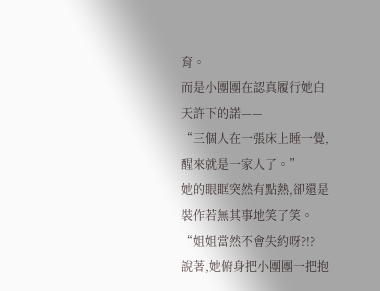育。
而是小團團在認真履行她白天許下的諾——
“三個人在一張床上睡一覺,醒來就是一家人了。”
她的眼眶突然有點熱,卻還是裝作若無其事地笑了笑。
“姐姐當然不會失約呀?!?
說著,她俯身把小團團一把抱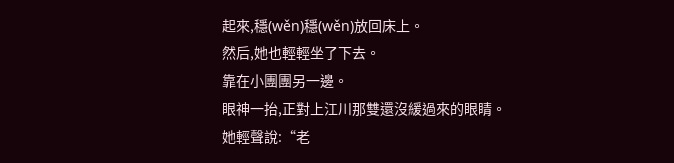起來,穩(wěn)穩(wěn)放回床上。
然后,她也輕輕坐了下去。
靠在小團團另一邊。
眼神一抬,正對上江川那雙還沒緩過來的眼睛。
她輕聲說:“老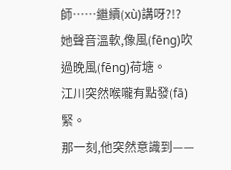師……繼續(xù)講呀?!?
她聲音溫軟,像風(fēng)吹過晚風(fēng)荷塘。
江川突然喉嚨有點發(fā)緊。
那一刻,他突然意識到——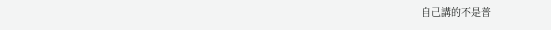自己講的不是普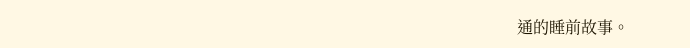通的睡前故事。